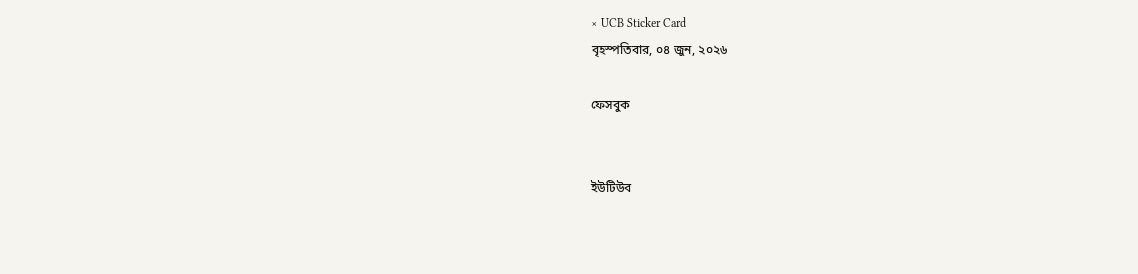× UCB Sticker Card
বৃহস্পতিবার, ০৪ জুন, ২০২৬

ফেসবুক


ইউটিউব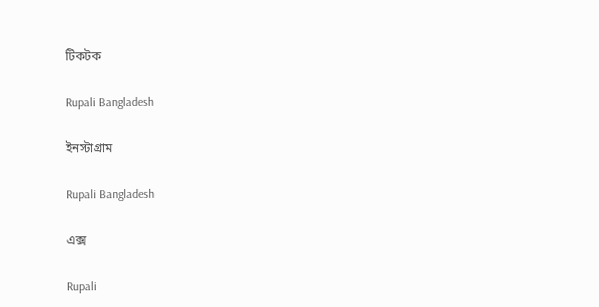টিকটক

Rupali Bangladesh

ইনস্টাগ্রাম

Rupali Bangladesh

এক্স

Rupali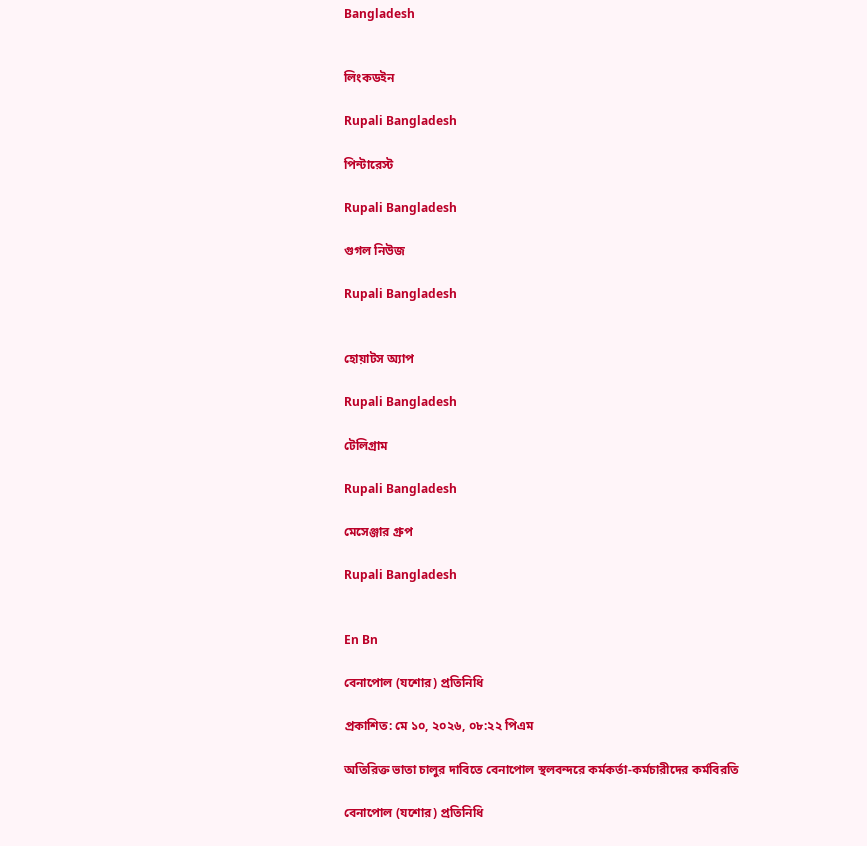Bangladesh


লিংকডইন

Rupali Bangladesh

পিন্টারেস্ট

Rupali Bangladesh

গুগল নিউজ

Rupali Bangladesh


হোয়াটস অ্যাপ

Rupali Bangladesh

টেলিগ্রাম

Rupali Bangladesh

মেসেঞ্জার গ্রুপ

Rupali Bangladesh


En Bn

বেনাপোল (যশোর) প্রতিনিধি

প্রকাশিত: মে ১০, ২০২৬, ০৮:২২ পিএম

অতিরিক্ত ভাতা চালুর দাবিতে বেনাপোল স্থলবন্দরে কর্মকর্তা-কর্মচারীদের কর্মবিরতি

বেনাপোল (যশোর) প্রতিনিধি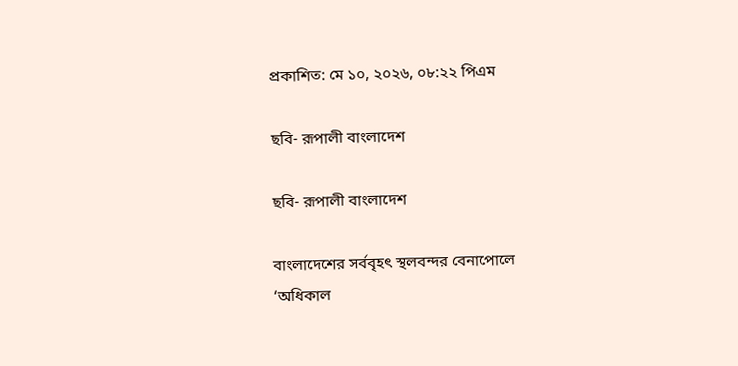প্রকাশিত: মে ১০, ২০২৬, ০৮:২২ পিএম

ছবি- রূপালী বাংলাদেশ

ছবি- রূপালী বাংলাদেশ

বাংলাদেশের সর্ববৃহৎ স্থলবন্দর বেনাপোলে ‘অধিকাল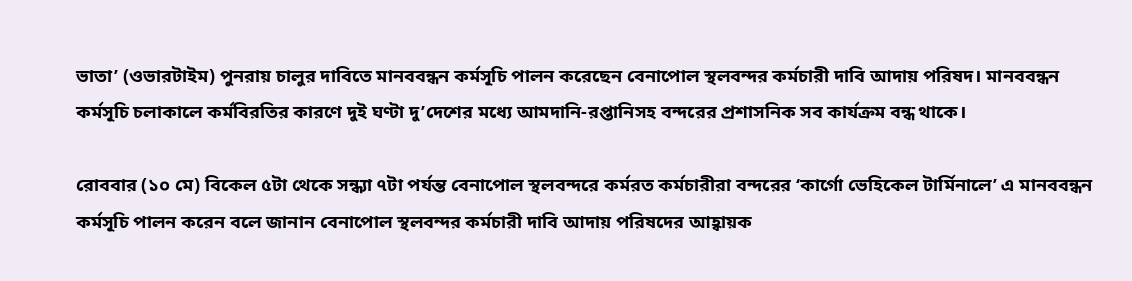ভাতা’ (ওভারটাইম) পুনরায় চালুর দাবিতে মানববন্ধন কর্মসূচি পালন করেছেন বেনাপোল স্থলবন্দর কর্মচারী দাবি আদায় পরিষদ। মানববন্ধন কর্মসূচি চলাকালে কর্মবিরতির কারণে দুই ঘণ্টা দু’দেশের মধ্যে আমদানি-রপ্তানিসহ বন্দরের প্রশাসনিক সব কার্যক্রম বন্ধ থাকে।

রোববার (১০ মে) বিকেল ৫টা থেকে সন্ধ্যা ৭টা পর্যন্ত বেনাপোল স্থলবন্দরে কর্মরত কর্মচারীরা বন্দরের ‘কার্গো ভেহিকেল টার্মিনালে’ এ মানববন্ধন কর্মসূচি পালন করেন বলে জানান বেনাপোল স্থলবন্দর কর্মচারী দাবি আদায় পরিষদের আহ্বায়ক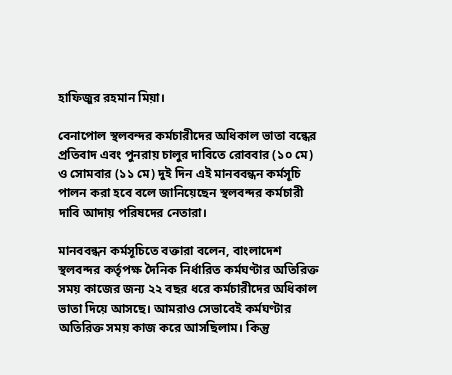হাফিজুর রহমান মিয়া।

বেনাপোল স্থলবন্দর কর্মচারীদের অধিকাল ভাতা বন্ধের প্রতিবাদ এবং পুনরায় চালুর দাবিতে রোববার (১০ মে) ও সোমবার (১১ মে) দুই দিন এই মানববন্ধন কর্মসূচি পালন করা হবে বলে জানিয়েছেন স্থলবন্দর কর্মচারী দাবি আদায় পরিষদের নেতারা।

মানববন্ধন কর্মসূচিতে বক্তারা বলেন, বাংলাদেশ স্থলবন্দর কর্তৃপক্ষ দৈনিক নির্ধারিত কর্মঘণ্টার অতিরিক্ত সময় কাজের জন্য ২২ বছর ধরে কর্মচারীদের অধিকাল ভাতা দিয়ে আসছে। আমরাও সেভাবেই কর্মঘণ্টার অতিরিক্ত সময় কাজ করে আসছিলাম। কিন্তু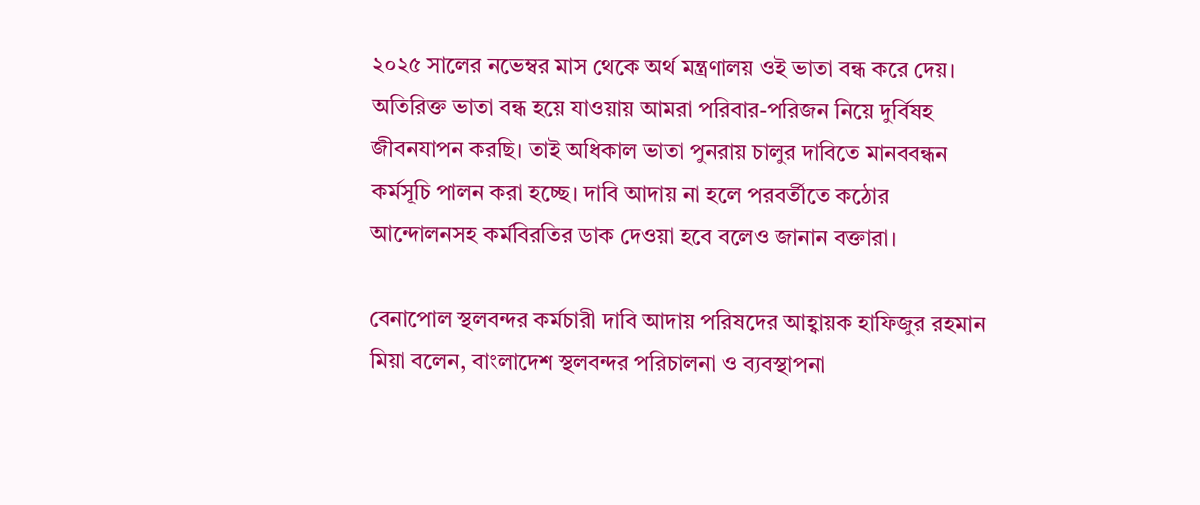২০২৫ সালের নভেম্বর মাস থেকে অর্থ মন্ত্রণালয় ওই ভাতা বন্ধ করে দেয়। অতিরিক্ত ভাতা বন্ধ হয়ে যাওয়ায় আমরা পরিবার-পরিজন নিয়ে দুর্বিষহ জীবনযাপন করছি। তাই অধিকাল ভাতা পুনরায় চালুর দাবিতে মানববন্ধন কর্মসূচি পালন করা হচ্ছে। দাবি আদায় না হলে পরবর্তীতে কঠোর আন্দোলনসহ কর্মবিরতির ডাক দেওয়া হবে বলেও জানান বক্তারা।

বেনাপোল স্থলবন্দর কর্মচারী দাবি আদায় পরিষদের আহ্বায়ক হাফিজুর রহমান মিয়া বলেন, বাংলাদেশ স্থলবন্দর পরিচালনা ও ব্যবস্থাপনা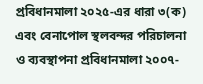প্রবিধানমালা ২০২৫-এর ধারা ৩(ক) এবং বেনাপোল স্থলবন্দর পরিচালনা ও ব্যবস্থাপনা প্রবিধানমালা ২০০৭-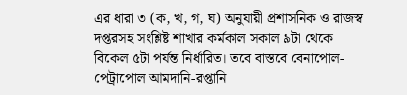এর ধারা ৩ (ক, খ, গ, ঘ) অনুযায়ী প্রশাসনিক ও রাজস্ব দপ্তরসহ সংশ্লিষ্ট শাখার কর্মকাল সকাল ৯টা থেকে বিকেল ৫টা পর্যন্ত নির্ধারিত। তবে বাস্তবে বেনাপোল-পেট্রাপোল আমদানি-রপ্তানি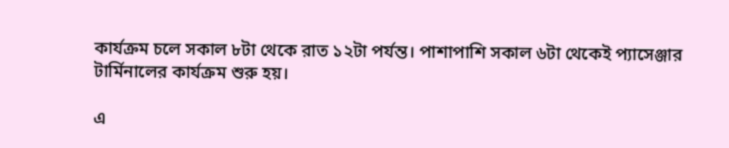কার্যক্রম চলে সকাল ৮টা থেকে রাত ১২টা পর্যন্ত। পাশাপাশি সকাল ৬টা থেকেই প্যাসেঞ্জার টার্মিনালের কার্যক্রম শুরু হয়।

এ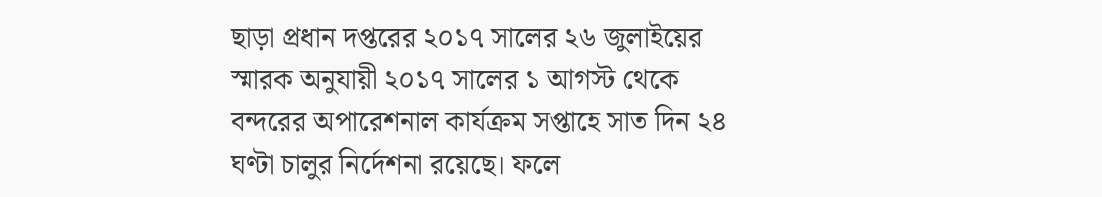ছাড়া প্রধান দপ্তরের ২০১৭ সালের ২৬ জুলাইয়ের স্মারক অনুযায়ী ২০১৭ সালের ১ আগস্ট থেকে বন্দরের অপারেশনাল কার্যক্রম সপ্তাহে সাত দিন ২৪ ঘণ্টা চালুর নির্দেশনা রয়েছে। ফলে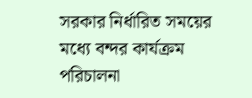সরকার নির্ধারিত সময়ের মধ্যে বন্দর কার্যক্রম পরিচালনা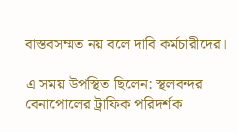বাস্তবসম্মত নয় বলে দাবি কর্মচারীদের।

এ সময় উপস্থিত ছিলেন: স্থলবন্দর বেনাপোলের ট্রাফিক পরিদর্শক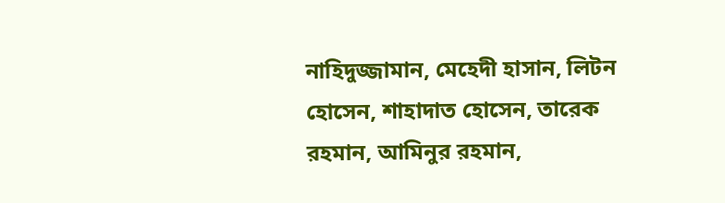নাহিদুজ্জামান, মেহেদী হাসান, লিটন হোসেন, শাহাদাত হোসেন, তারেক রহমান, আমিনুর রহমান,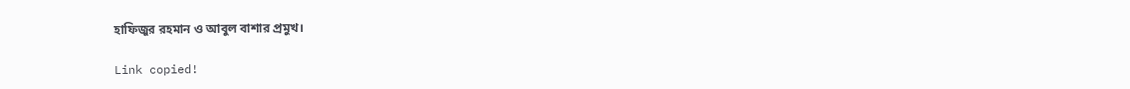হাফিজুর রহমান ও আবুল বাশার প্রমুখ।

Link copied!